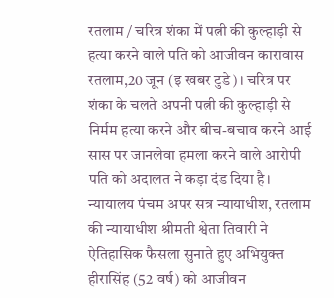रतलाम / चरित्र शंका में पत्नी की कुल्हाड़ी से हत्या करने वाले पति को आजीवन कारावास
रतलाम,20 जून (इ खबर टुडे)। चरित्र पर शंका के चलते अपनी पत्नी की कुल्हाड़ी से निर्मम हत्या करने और बीच-बचाव करने आई सास पर जानलेवा हमला करने वाले आरोपी पति को अदालत ने कड़ा दंड दिया है। न्यायालय पंचम अपर सत्र न्यायाधीश, रतलाम की न्यायाधीश श्रीमती श्वेता तिवारी ने ऐतिहासिक फैसला सुनाते हुए अभियुक्त हीरासिंह (52 वर्ष) को आजीवन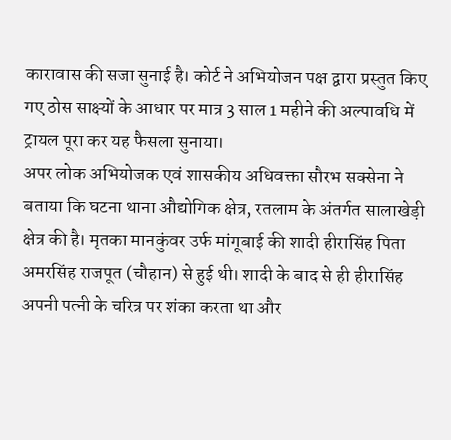कारावास की सजा सुनाई है। कोर्ट ने अभियोजन पक्ष द्वारा प्रस्तुत किए गए ठोस साक्ष्यों के आधार पर मात्र 3 साल 1 महीने की अल्पावधि में ट्रायल पूरा कर यह फैसला सुनाया।
अपर लोक अभियोजक एवं शासकीय अधिवक्ता सौरभ सक्सेना ने बताया कि घटना थाना औद्योगिक क्षेत्र, रतलाम के अंतर्गत सालाखेड़ी क्षेत्र की है। मृतका मानकुंवर उर्फ मांगूबाई की शादी हीरासिंह पिता अमरसिंह राजपूत (चौहान) से हुई थी। शादी के बाद से ही हीरासिंह अपनी पत्नी के चरित्र पर शंका करता था और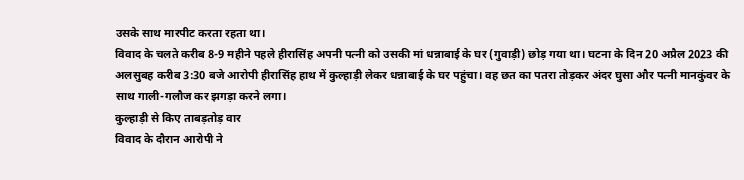उसके साथ मारपीट करता रहता था।
विवाद के चलते करीब 8-9 महीने पहले हीरासिंह अपनी पत्नी को उसकी मां धन्नाबाई के घर (गुवाड़ी) छोड़ गया था। घटना के दिन 20 अप्रैल 2023 की अलसुबह करीब 3:30 बजे आरोपी हीरासिंह हाथ में कुल्हाड़ी लेकर धन्नाबाई के घर पहुंचा। वह छत का पतरा तोड़कर अंदर घुसा और पत्नी मानकुंवर के साथ गाली-गलौज कर झगड़ा करने लगा।
कुल्हाड़ी से किए ताबड़तोड़ वार
विवाद के दौरान आरोपी ने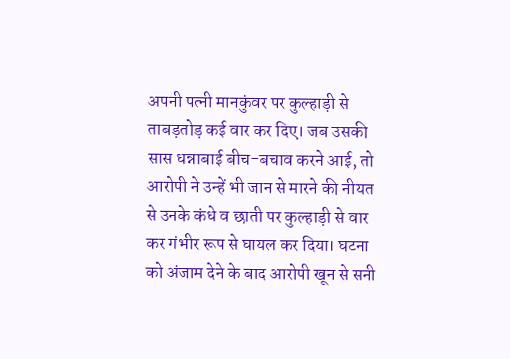अपनी पत्नी मानकुंवर पर कुल्हाड़ी से ताबड़तोड़ कई वार कर दिए। जब उसकी सास धन्नाबाई बीच-बचाव करने आई, तो आरोपी ने उन्हें भी जान से मारने की नीयत से उनके कंधे व छाती पर कुल्हाड़ी से वार कर गंभीर रूप से घायल कर दिया। घटना को अंजाम देने के बाद आरोपी खून से सनी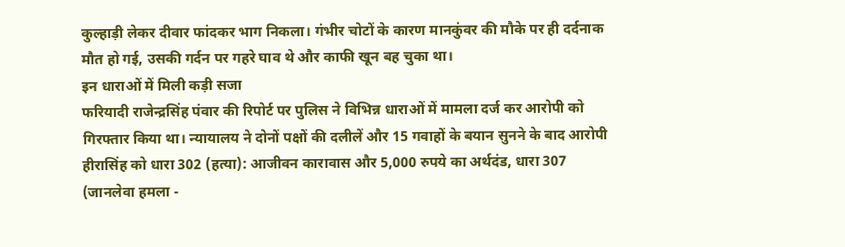कुल्हाड़ी लेकर दीवार फांदकर भाग निकला। गंभीर चोटों के कारण मानकुंवर की मौके पर ही दर्दनाक मौत हो गई, उसकी गर्दन पर गहरे घाव थे और काफी खून बह चुका था।
इन धाराओं में मिली कड़ी सजा
फरियादी राजेन्द्रसिंह पंवार की रिपोर्ट पर पुलिस ने विभिन्न धाराओं में मामला दर्ज कर आरोपी को गिरफ्तार किया था। न्यायालय ने दोनों पक्षों की दलीलें और 15 गवाहों के बयान सुनने के बाद आरोपी हीरासिंह को धारा 302 (हत्या): आजीवन कारावास और 5,000 रुपये का अर्थदंड, धारा 307 (जानलेवा हमला -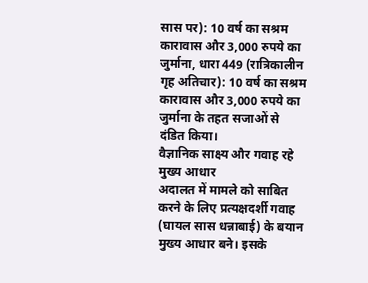सास पर): 10 वर्ष का सश्रम कारावास और 3,000 रुपये का जुर्माना, धारा 449 (रात्रिकालीन गृह अतिचार): 10 वर्ष का सश्रम कारावास और 3,000 रुपये का जुर्माना के तहत सजाओं से दंडित किया।
वैज्ञानिक साक्ष्य और गवाह रहे मुख्य आधार
अदालत में मामले को साबित करने के लिए प्रत्यक्षदर्शी गवाह (घायल सास धन्नाबाई) के बयान मुख्य आधार बने। इसके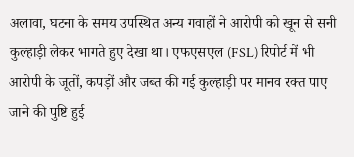अलावा, घटना के समय उपस्थित अन्य गवाहों ने आरोपी को खून से सनी कुल्हाड़ी लेकर भागते हुए देखा था। एफएसएल (FSL) रिपोर्ट में भी आरोपी के जूतों, कपड़ों और जब्त की गई कुल्हाड़ी पर मानव रक्त पाए जाने की पुष्टि हुई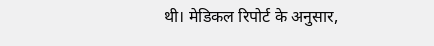थी। मेडिकल रिपोर्ट के अनुसार,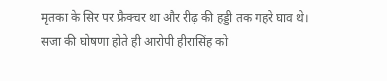मृतका के सिर पर फ्रैक्चर था और रीढ़ की हड्डी तक गहरे घाव थे।
सजा की घोषणा होते ही आरोपी हीरासिंह को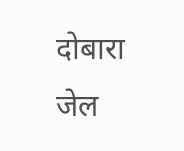दोबारा जेल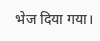भेज दिया गया।